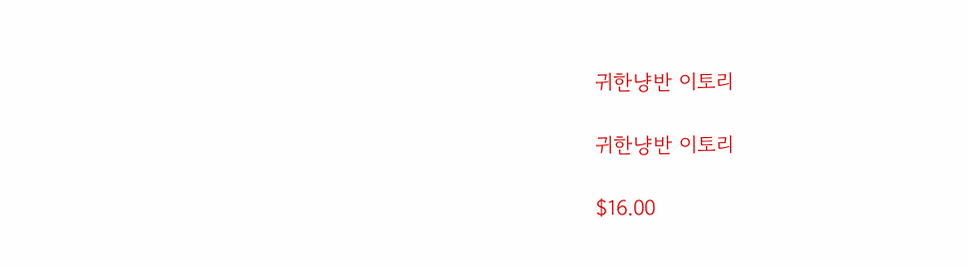귀한냥반 이토리

귀한냥반 이토리

$16.00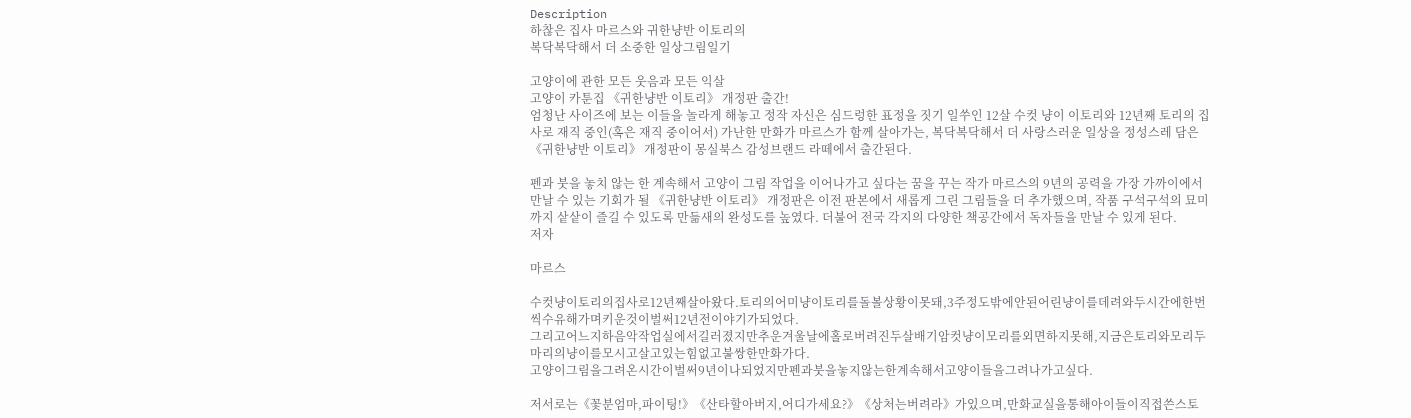Description
하찮은 집사 마르스와 귀한냥반 이토리의
복닥복닥해서 더 소중한 일상그림일기

고양이에 관한 모든 웃음과 모든 익살
고양이 카툰집 《귀한냥반 이토리》 개정판 출간!
엄청난 사이즈에 보는 이들을 놀라게 해놓고 정작 자신은 심드렁한 표정을 짓기 일쑤인 12살 수컷 냥이 이토리와 12년째 토리의 집사로 재직 중인(혹은 재직 중이어서) 가난한 만화가 마르스가 함께 살아가는, 복닥복닥해서 더 사랑스러운 일상을 정성스레 담은 《귀한냥반 이토리》 개정판이 몽실북스 감성브랜드 라떼에서 출간된다.

펜과 붓을 놓치 않는 한 계속해서 고양이 그림 작업을 이어나가고 싶다는 꿈을 꾸는 작가 마르스의 9년의 공력을 가장 가까이에서 만날 수 있는 기회가 될 《귀한냥반 이토리》 개정판은 이전 판본에서 새롭게 그린 그림들을 더 추가했으며, 작품 구석구석의 묘미까지 샅샅이 즐길 수 있도록 만듦새의 완성도를 높였다. 더불어 전국 각지의 다양한 책공간에서 독자들을 만날 수 있게 된다.
저자

마르스

수컷냥이토리의집사로12년째살아왔다.토리의어미냥이토리를돌볼상황이못돼,3주정도밖에안된어린냥이를데려와두시간에한번씩수유해가며키운것이벌써12년전이야기가되었다.
그리고어느지하음악작업실에서길러졌지만추운겨울날에홀로버려진두살배기암컷냥이모리를외면하지못해,지금은토리와모리두마리의냥이를모시고살고있는힘없고불쌍한만화가다.
고양이그림을그려온시간이벌써9년이나되었지만펜과붓을놓지않는한계속해서고양이들을그려나가고싶다.

저서로는《꽃분엄마,파이팅!》《산타할아버지,어디가세요?》《상처는버려라》가있으며,만화교실을통해아이들이직접쓴스토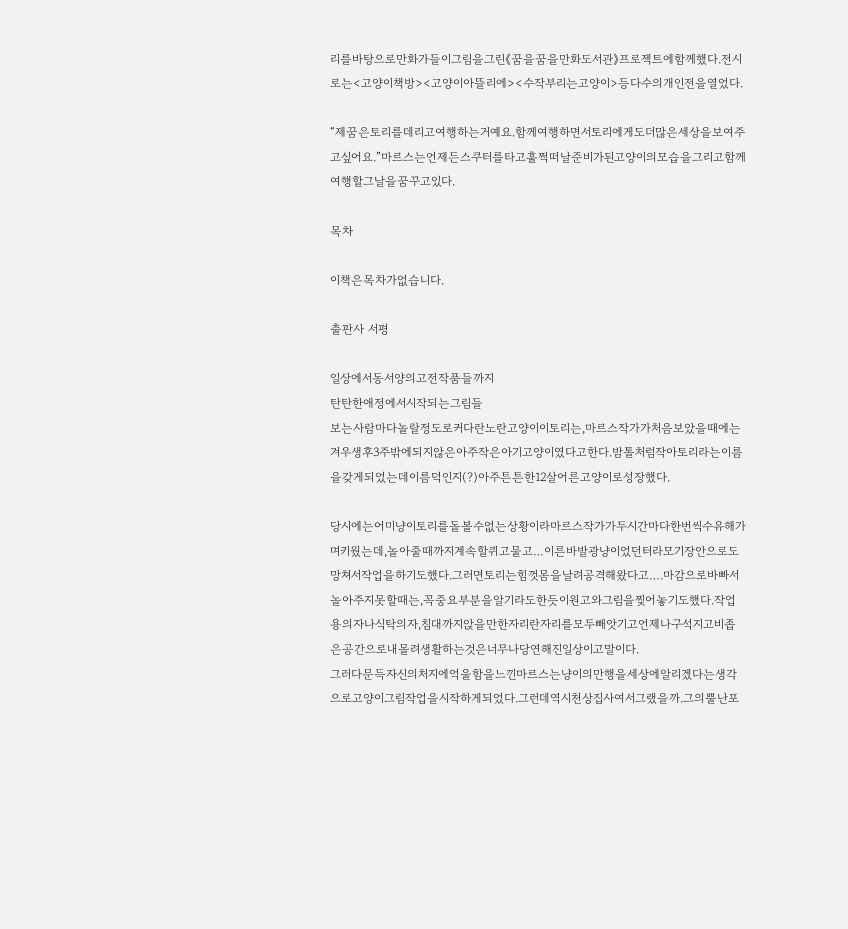리를바탕으로만화가들이그림을그린《꿈을꿈을만화도서관》프로젝트에함께했다.전시로는<고양이책방><고양이아뜰리에><수작부리는고양이>등다수의개인전을열었다.

“제꿈은토리를데리고여행하는거예요.함께여행하면서토리에게도더많은세상을보여주고싶어요.”마르스는언제든스쿠터를타고훌쩍떠날준비가된고양이의모습을그리고함께여행할그날을꿈꾸고있다.

목차

이책은목차가없습니다.

출판사 서평

일상에서동서양의고전작품들까지
탄탄한애정에서시작되는그림들
보는사람마다놀랄정도로커다란노란고양이이토리는,마르스작가가처음보았을때에는겨우생후3주밖에되지않은아주작은아기고양이였다고한다.밤톨처럼작아토리라는이름을갖게되었는데이름덕인지(?)아주튼튼한12살어른고양이로성장했다.

당시에는어미냥이토리를돌볼수없는상황이라마르스작가가두시간마다한번씩수유해가며키웠는데,놀아줄때까지계속할퀴고물고…이른바발광냥이었던터라모기장안으로도망쳐서작업을하기도했다.그러면토리는힘껏몸을날려공격해왔다고….마감으로바빠서놀아주지못할때는,꼭중요부분을알기라도한듯이원고와그림을찢어놓기도했다.작업용의자나식탁의자,침대까지앉을만한자리란자리를모두빼앗기고언제나구석지고비좁은공간으로내몰려생활하는것은너무나당연해진일상이고말이다.
그러다문득자신의처지에억울함을느낀마르스는냥이의만행을세상에알리겠다는생각으로고양이그림작업을시작하게되었다.그런데역시천상집사여서그랬을까.그의뿔난포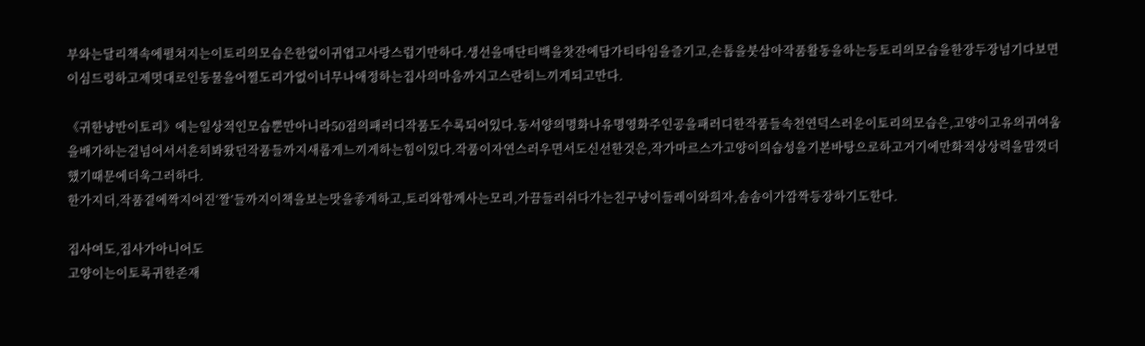부와는달리책속에펼쳐지는이토리의모습은한없이귀엽고사랑스럽기만하다.생선을매단티백을찻잔에담가티타임을즐기고,손톱을붓삼아작품활동을하는등토리의모습을한장두장넘기다보면이심드렁하고제멋대로인동물을어쩔도리가없이너무나애정하는집사의마음까지고스란히느끼게되고만다.

《귀한냥반이토리》에는일상적인모습뿐만아니라50점의패러디작품도수록되어있다.동서양의명화나유명영화주인공을패러디한작품들속천연덕스러운이토리의모습은,고양이고유의귀여움을배가하는걸넘어서서흔히봐왔던작품들까지새롭게느끼게하는힘이있다.작품이자연스러우면서도신선한것은,작가마르스가고양이의습성을기본바탕으로하고거기에만화적상상력을맘껏더했기때문에더욱그러하다.
한가지더,작품곁에짝지어진‘짤’들까지이책을보는맛을좋게하고,토리와함께사는모리,가끔들러쉬다가는친구냥이들레이와희자,솜솜이가깜짝등장하기도한다.

집사여도,집사가아니어도
고양이는이토록귀한존재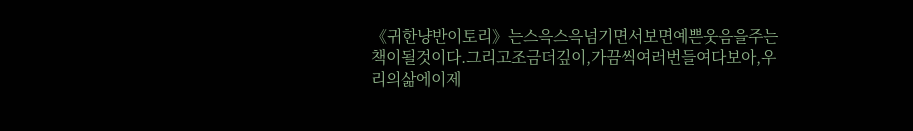《귀한냥반이토리》는스윽스윽넘기면서보면예쁜웃음을주는책이될것이다.그리고조금더깊이,가끔씩여러번들여다보아,우리의삶에이제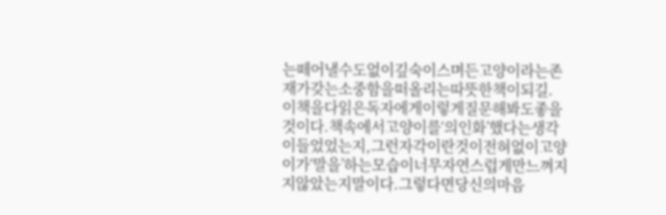는떼어낼수도없이깊숙이스며든고양이라는존재가갖는소중함을떠올리는따뜻한책이되길.
이책을다읽은독자에게이렇게질문해봐도좋을것이다.책속에서고양이를‘의인화’했다는생각이들었었는지,그런자각이란것이전혀없이고양이가‘말을’하는모습이너무자연스럽게만느껴지지않았는지말이다.그렇다면당신의마음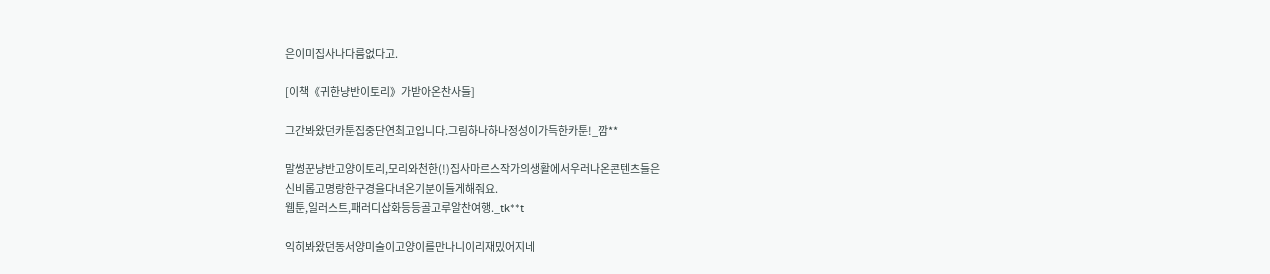은이미집사나다름없다고.

[이책《귀한냥반이토리》가받아온찬사들]

그간봐왔던카툰집중단연최고입니다.그림하나하나정성이가득한카툰!_깜**

말썽꾼냥반고양이토리,모리와천한(!)집사마르스작가의생활에서우러나온콘텐츠들은
신비롭고명랑한구경을다녀온기분이들게해줘요.
웹툰,일러스트,패러디삽화등등골고루알찬여행._tk**t

익히봐왔던동서양미술이고양이를만나니이리재밌어지네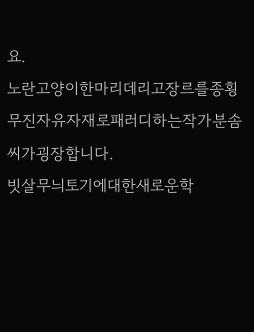요.
노란고양이한마리데리고장르를종횡무진자유자재로패러디하는작가분솜씨가굉장합니다.
빗살무늬토기에대한새로운학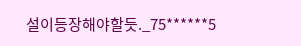설이등장해야할듯._75******5